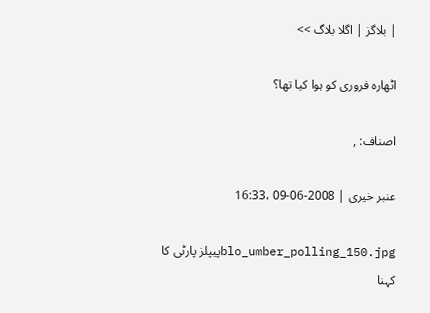| بلاگز | اگلا بلاگ >>

اٹھارہ فروری کو ہوا کیا تھا؟

اصناف: ,

عنبر خیری | 2008-06-09 ،16:33

blo_umber_polling_150.jpgپیپلز پارٹی کا کہنا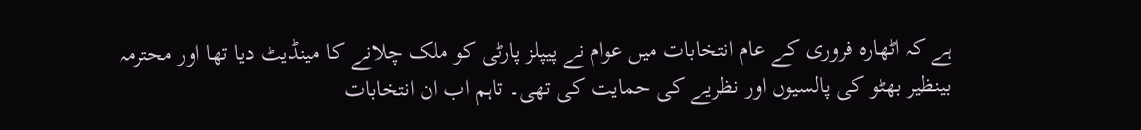ہے کہ اٹھارہ فروری کے عام انتخابات میں عوام نے پیپلز پارٹی کو ملک چلانے کا مینڈیٹ دیا تھا اور محترمہ بینظیر بھٹو کی پالسیوں اور نظریے کی حمایت کی تھی۔ تاہم اب ان انتخابات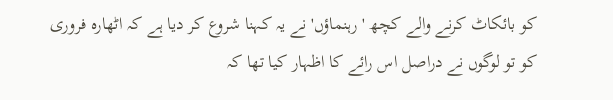کو بائکاٹ کرنے والے کچھ 'رہنماؤں' نے یہ کہنا شروع کر دیا ہے کہ اٹھارہ فروری کو تو لوگوں نے دراصل اس رائے کا اظہار کیا تھا کہ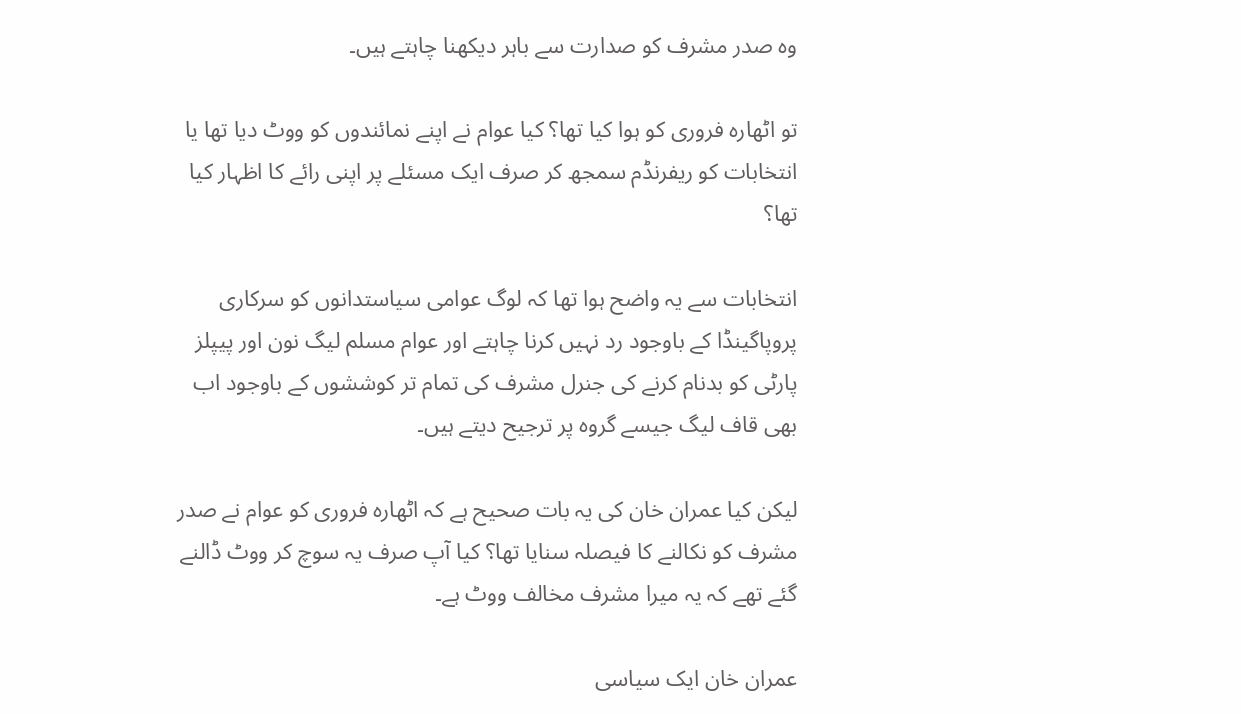وہ صدر مشرف کو صدارت سے باہر دیکھنا چاہتے ہیں۔

تو اٹھارہ فروری کو ہوا کیا تھا؟ کیا عوام نے اپنے نمائندوں کو ووٹ دیا تھا یا انتخابات کو ریفرنڈم سمجھ کر صرف ایک مسئلے پر اپنی رائے کا اظہار کیا تھا؟

انتخابات سے یہ واضح ہوا تھا کہ لوگ عوامی سیاستدانوں کو سرکاری پروپاگینڈا کے باوجود رد نہیں کرنا چاہتے اور عوام مسلم لیگ نون اور پیپلز پارٹی کو بدنام کرنے کی جنرل مشرف کی تمام تر کوششوں کے باوجود اب بھی قاف لیگ جیسے گروہ پر ترجیح دیتے ہیں۔

لیکن کیا عمران خان کی یہ بات صحیح ہے کہ اٹھارہ فروری کو عوام نے صدر مشرف کو نکالنے کا فیصلہ سنایا تھا؟ کیا آپ صرف یہ سوچ کر ووٹ ڈالنے گئے تھے کہ یہ میرا مشرف مخالف ووٹ ہے۔

عمران خان ایک سیاسی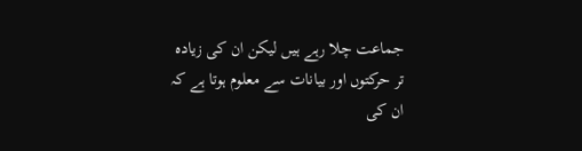جماعت چلا رہے ہیں لیکن ان کی زیادہ تر حرکتوں اور بیانات سے معلوم ہوتا ہے کہ ان کی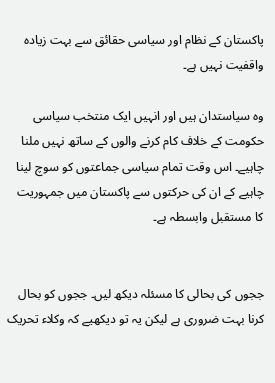پاکستان کے نظام اور سیاسی حقائق سے بہت زیادہ واقفیت نہیں ہے۔

وہ سیاستدان ہیں اور انہیں ایک منتخب سیاسی حکومت کے خلاف کام کرنے والوں کے ساتھ نہیں ملنا چاہیے۔ اس وقت تمام سیاسی جماعتوں کو سوچ لینا چاہیے کے ان کی حرکتوں سے پاکستان میں جمہوریت کا مستقبل وابسطہ ہے۔


ججوں کی بحالی کا مسئلہ دیکھ لیں۔ ججوں کو بحال کرنا بہت ضروری ہے لیکن یہ تو دیکھیے کہ وکلاء تحریک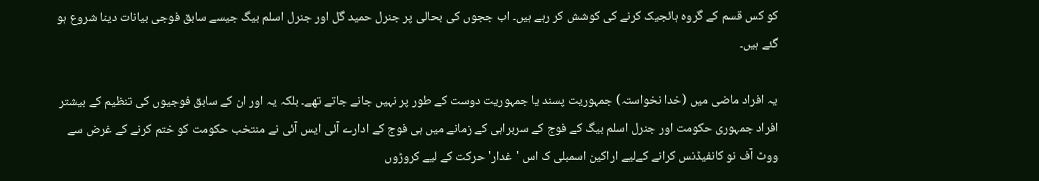کو کس قسم کے گروہ ہائجیک کرنے کی کوشش کر رہے ہیں۔ اب ججوں کی بحالی پر جنرل حمید گل اور جنرل اسلم بیگ جیسے سابق فوجی بیانات دینا شروع ہو گئے ہیں۔

یہ افراد ماضی میں (خدا نخواستہ) جمہوریت پسند یا جمہوریت دوست کے طور پر نہیں جانے جاتے تھے۔ بلکہ یہ اور ان کے سابق فوجیوں کی تنظیم کے بیشتر افراد جمہوری حکومت اور جنرل اسلم بیگ کے فوج کے سربراہی کے زمانے میں ہی فوج کے ادارے آئی ایس آئی نے منتخب حکومت کو ختم کرنے کے غرض سے ووٹ آف نو کانفیڈنس کرانے کےلیے اراکین اسمبلی ک اس 'غدار' حرکت کے لیے کروڑوں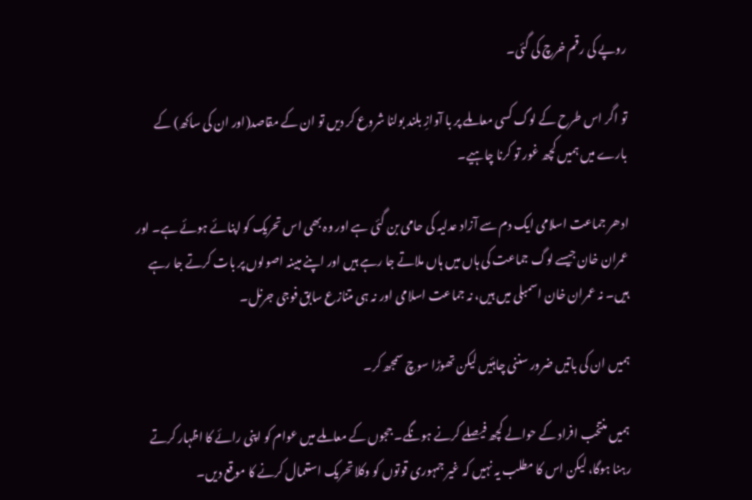روپے کی رقم خرچ کی گئی۔

تو اگر اس طرح کے لوگ کسی معاملے پر با آوازِ بلند بولنا شروع کر دیں تو ان کے مقاصد(اور ان کی ساکھ) کے بارے میں ہمیں کچھ غور تو کرنا چاہیے۔

ادھر جماعت اسلامی ایک دم سے آزاد عدلیہ کی حامی بن گئی ہے اور وہ بھی اس تحریک کو اپنائے ہوئے ہے۔ اور عمران خان جیسے لوگ جماعت کی ہاں میں ہاں ملاتے جا رہے ہیں اور اپنے مبینہ اصولوں پر بات کرتے جا رہے ہیں۔ نہ عمران خان اسمبلی میں ہیں، نہ جماعت اسلامی اور نہ ہی متنازع سابق فوجی جرنل۔

ہمیں ان کی باتیں ضرور سننی چاہئیں لیکن تھوڑا سوچ سمجھ کر۔

ہمیں منتخب افراد کے حوالے کچھ فیصلے کرنے ہونگے۔ ججوں کے معاملے میں عوام کو اپنی رائے کا اظہار کرتے رہنا ہوگا، لیکن اس کا مطلب یہ نہیں کہ غیر جمہوری قوتوں کو وکلا تحریک استعمال کرنے کا موقع دیں۔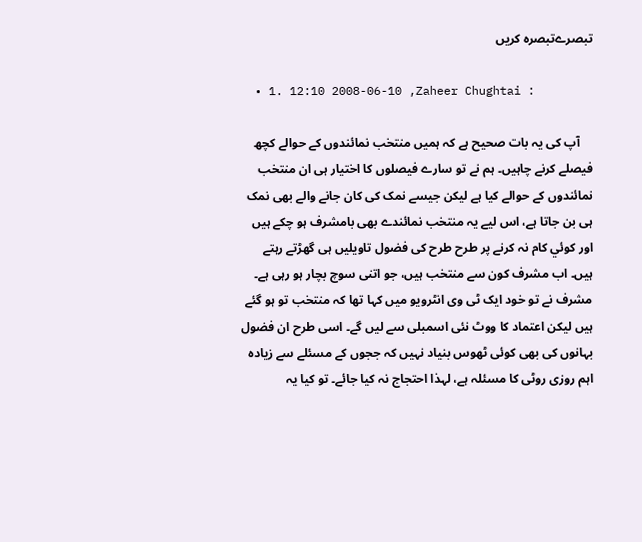تبصرےتبصرہ کریں

  • 1. 12:10 2008-06-10 ,Zaheer Chughtai :

    آپ کی يہ بات صحيح ہے کہ ہميں منتخب نمائندوں کے حوالے کچھ فيصلے کرنے چاہيں۔ ہم نے تو سارے فيصلوں کا اختيار ہی ان منتخب نمائندوں کے حوالے کيا ہے ليکن جيسے نمک کی کان جانے والے بھی نمک ہی بن جاتا ہے، اس ليے يہ منتخب نمائندے بھی بامشرف ہو چکے ہيں اور کوئي کام نہ کرنے پر طرح طرح کی فضول تاويليں ہی گھڑتے رہتے ہيں۔ اب مشرف کون سے منتخب ہيں، جو اتنی سوچ بچار ہو رہی ہے۔ مشرف نے تو خود ايک ٹی وی انٹرويو ميں کہا تھا کہ منتخب تو ہو گئے ہيں ليکن اعتماد کا ووٹ نئی اسمبلی سے ليں گے۔ اسی طرح ان فضول بہانوں کی بھی کوئی ٹھوس بنياد نہيں کہ ججوں کے مسئلے سے زيادہ اہم روزی روٹی کا مسئلہ ہے، لہذا احتجاج نہ کيا جائے۔ تو کيا يہ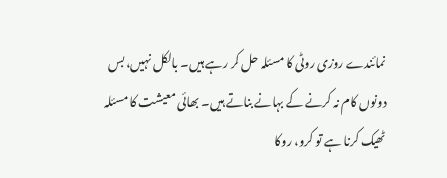نمائندے روزی روٹی کا مسئلہ حل کر رہے ہيں۔ بالکل نہيں، بس دونوں کام نہ کرنے کے بہانے بناتے ہيں۔ بھائی معيشت کا مسئلہ ٹھيک کرنا ہے تو کرو، روکا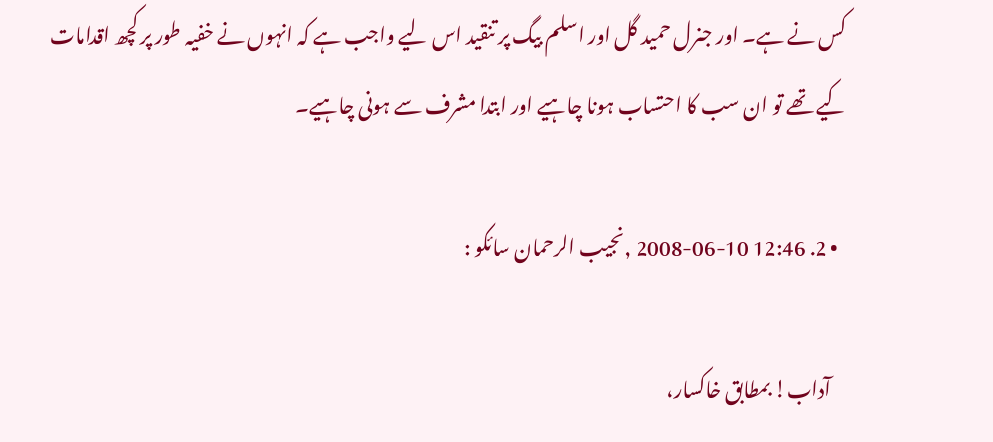کس نے ہے۔ اور جنرل حميد گل اور اسلم بيگ پر تنقيد اس ليے واجب ہے کہ انہوں نے خفيہ طور پر کچھ اقدامات کيے تھے تو ان سب کا احتساب ہونا چاہيے اور ابتدا مشرف سے ہونی چاہيے۔

  • 2. 12:46 2008-06-10 ,نجيب الرحمان سائکو :

    آداب! بمطابق خاکسار،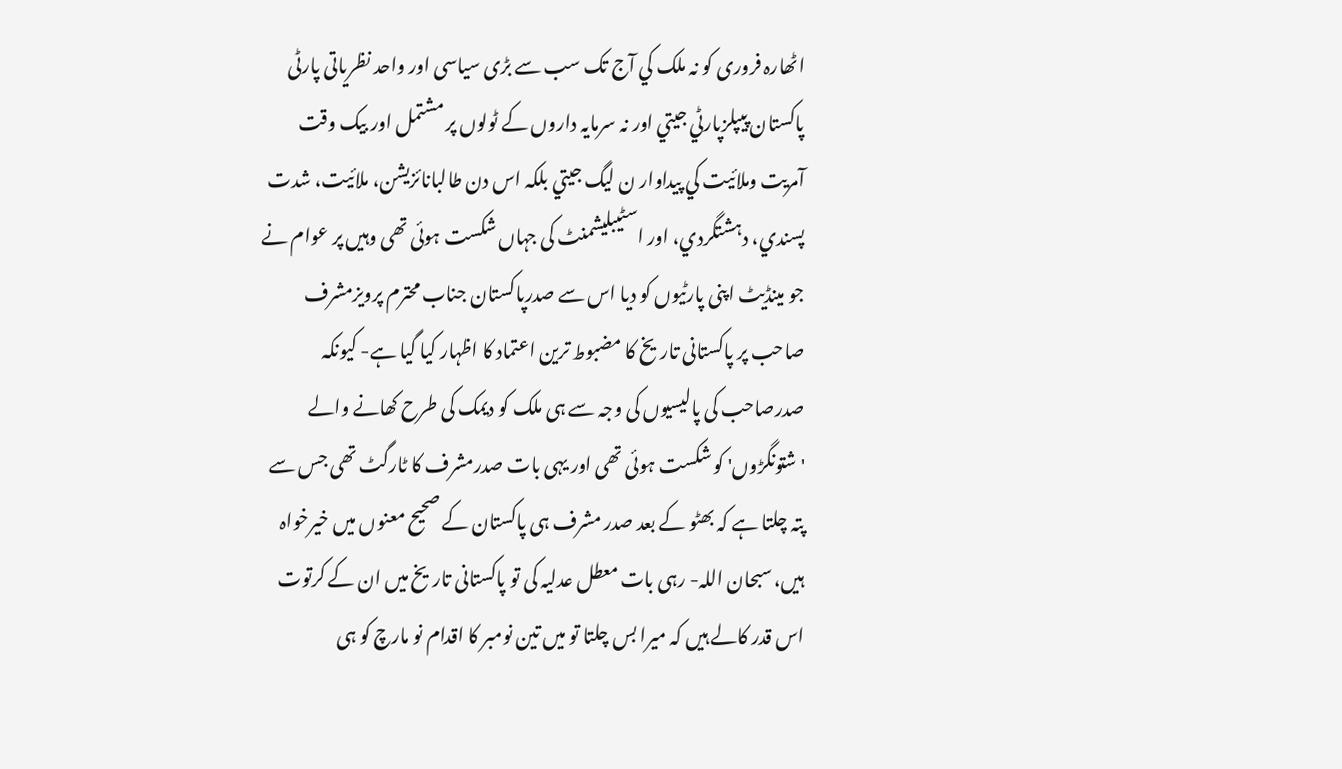اٹھارہ فروری کو نہ ملک کي آج تک سب سے بڑی سياسی اور واحد نظرياتی پارٹی پاکستان پيپلزپارٹي جيتي اور نہ سرمايہ داروں کے ٹولوں پر مشتمل اور بيک وقت آمريت وملائيت کي پيداوار ن ليگ جيتي بلکہ اس دن طالبانائزيشن، ملائيت، شدت پسندي، دہشتگردي، اور اسٹيبليشمنٹ کی جہاں شکست ہوئی تھی وہيں پر عوام نے جو مينڈيٹ اپنی پارٹيوں کو ديا اس سے صدرپاکستان جناب محترم پرويزمشرف صاحب پر پاکستانی تاريخ کا مضبوط ترين اعتماد کا اظہار کيا گيا ہے- کيونکہ صدرصاحب کی پاليسيوں کی وجہ سے ہی ملک کو ديمک کی طرح کھانے والے 'شتونگڑوں' کو شکست ہوئی تھی اور يہی بات صدرمشرف کا ٹارگٹ تھی جس سے پتہ چلتا ہے کہ بھٹو کے بعد صدر مشرف ہی پاکستان کے صحيح معنوں ميں خيرخواہ ہيں، سبحان اللہ- رہی بات معطل عدليہ کی تو پاکستانی تاريخ ميں ان کے کرتوت اس قدر کالے ہيں کہ ميرا بس چلتا تو ميں تين نومبر کا اقدام نو مارچ کو ہی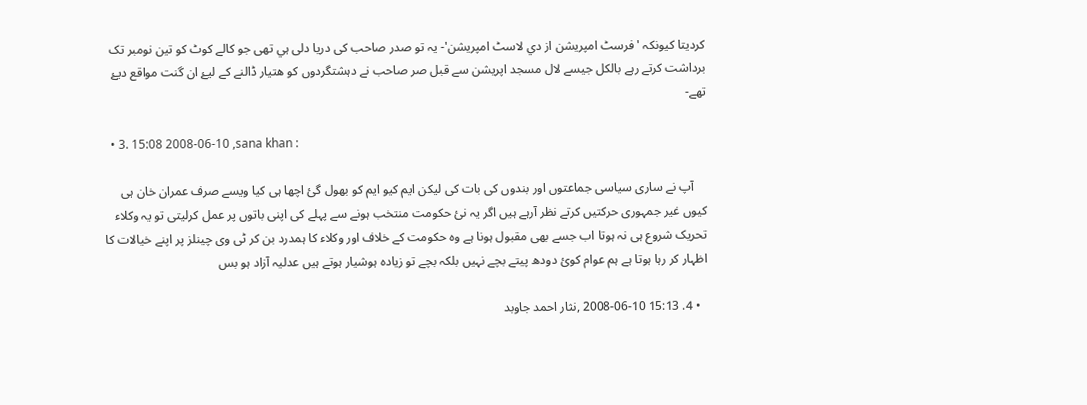کرديتا کيونکہ 'فرسٹ امپريشن از دي لاسٹ امپريشن'- يہ تو صدر صاحب کی دريا دلی ہي تھی جو کالے کوٹ کو تين نومبر تک برداشت کرتے رہے بالکل جيسے لال مسجد اپريشن سے قبل صر صاحب نے دہشتگردوں کو ھتيار ڈالنے کے ليۓ ان گنت مواقع ديۓ تھے-

  • 3. 15:08 2008-06-10 ,sana khan :

    آپ نے ساری سياسی جماعتوں اور بندوں کی بات کی ليکن ايم کيو ايم کو بھول گئ اچھا ہی کيا ويسے صرف عمران خان ہی کيوں غير جمہوری حرکتيں کرتے نظر آرہے ہيں اگر يہ نئ حکومت منتخب ہونے سے پہلے کی اپنی باتوں پر عمل کرليتی تو يہ وکلاء تحريک شروع ہی نہ ہوتا اب جسے بھی مقبول ہونا ہے وہ حکومت کے خلاف اور وکلاء کا ہمدرد بن کر ٹی وی چينلز پر اپنے خيالات کا اظہار کر رہا ہوتا ہے ہم عوام کوئ دودھ پيتے بچے نہيں بلکہ بچے تو زيادہ ہوشيار ہوتے ہيں عدليہ آزاد ہو بس

  • 4. 15:13 2008-06-10 ,نثار احمد جاوبد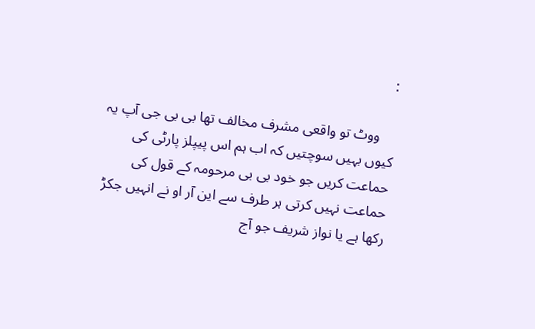:

    ووٹ تو واقعی مشرف مخالف تھا بی بی جی آپ يہ کيوں بہيں سوچتيں کہ اب ہم اس پيپلز پارٹی کی حماعت کريں جو خود بی بی مرحومہ کے قول کی حماعت نہيں کرتی ہر طرف سے اين آر او نے انہيں جکڑ رکھا ہے يا نواز شريف جو آج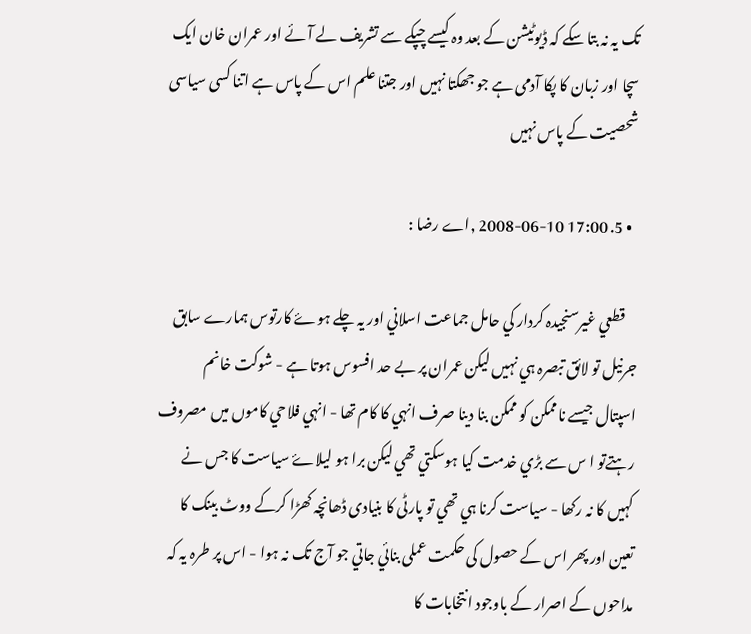تک يہ نہ بتا سکے کہ ڈيوٹيشن کے بعد وہ کيسے چپکے سے تشريف لے آئے اور عمران خان ايک سچا اور زبان کا پکا آدمی ہے جو جھکتا نہيں اور جتنا علم اس کے پاس ہے اتنا کسی سياسی شحصيت کے پاس نہيں

  • 5. 17:00 2008-06-10 ,اے رضا :

    قطعي غيرسنجيدہ کردار کي حامل جماعت اسلاني اور يہ چلے ہوۓ کارتوس ہمارے سابق جرنيل تو لائق تبصرہ ہي نہيں ليکن عمران پر بے حد افسوس ہوتا ہے - شوکت خانم اسپتال جيسے ناممکن کو ممکن بنا دينا صرف انہي کا کام تھا - انہي فلاحي کاموں ميں مصروف رہتےتو ا س سے بڑي خدمت کيا ہوسکتي تھي ليکن برا ہو ليلاۓ سياست کا جس نے کہيں کا نہ رکھا - سياست کرنا ہي تھي تو پارٹی کا بنيادی ڈھانچہ کھڑا کرکے ووٹ بينک کا تعين اور پھر اس کے حصول کی حکمت عملی بنائي جاتي جو آج تک نہ ہوا - اس پر طرہ يہ کہ مداحوں کے اصرار کے باوجود انتخابات کا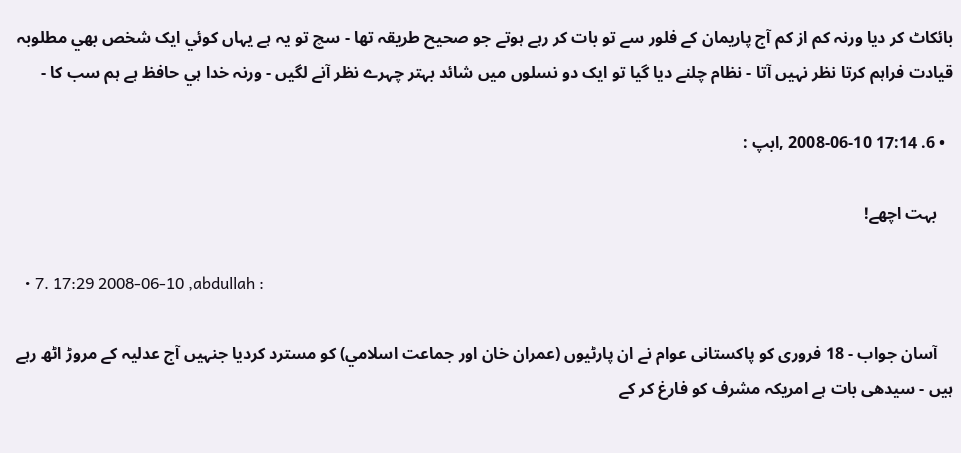بائکاٹ کر ديا ورنہ کم از کم آج پاريمان کے فلور سے تو بات کر رہے ہوتے جو صحيح طريقہ تھا - سچ تو يہ ہے يہاں کوئي ايک شخص بھي مطلوبہ قيادت فراہم کرتا نظر نہيں آتا - نظام چلنے ديا گيا تو ايک دو نسلوں ميں شائد بہتر چہرے نظر آنے لگيں - ورنہ خدا ہي حافظ ہے ہم سب کا -

  • 6. 17:14 2008-06-10 ,ابپ :

    بہت اچھے!

  • 7. 17:29 2008-06-10 ,abdullah :

    آسان جواب - 18 فروری کو پاکستانی عوام نے ان پارٹيوں (عمران خان اور جماعت اسلامي) کو مسترد کرديا جنہيں آج عدليہ کے مروڑ اٹھ رہے ہيں - سيدھی بات ہے امريکہ مشرف کو فارغ کر کے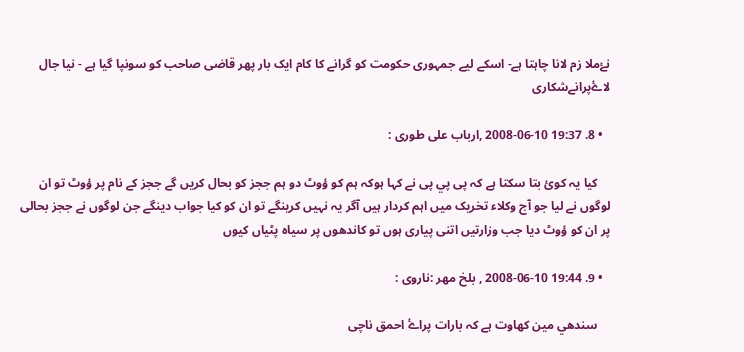نۓملا زم لانا چاہتا ہے- اسکے ليے جمہوری حکومت کو گرانے کا کام ايک بار پھر قاضی صاحب کو سونپا گيا ہے - نيا جال لاۓپرانےشکاری

  • 8. 19:37 2008-06-10 ,ارباب علی طوری :

    کيا يہ کوئ بتا سکتا ہے کہ پی پي پی نے کہا ہوکہ ہم کو ؤوٹ دو ہم ججز کو بحال کريں گے ججز کے نام پر ؤوٹ تو ان لوگوں نے ليا جو آج وکلاء تخريک ميں اہم کردار ہيں آگر يہ نہيں کرينگے تو ان کو کيا جواب دينگے جن لوگوں نے ججز بحالی پر ان کو ؤوٹ ديا جب وزارتيں اتنی پياری ہوں تو کاندھوں پر سياہ پٹياں کيوں

  • 9. 19:44 2008-06-10 , بلخ مھر :ناروی :

    سندھي مين کھاوت ہے کہ بارات پراۓ احمق ناچی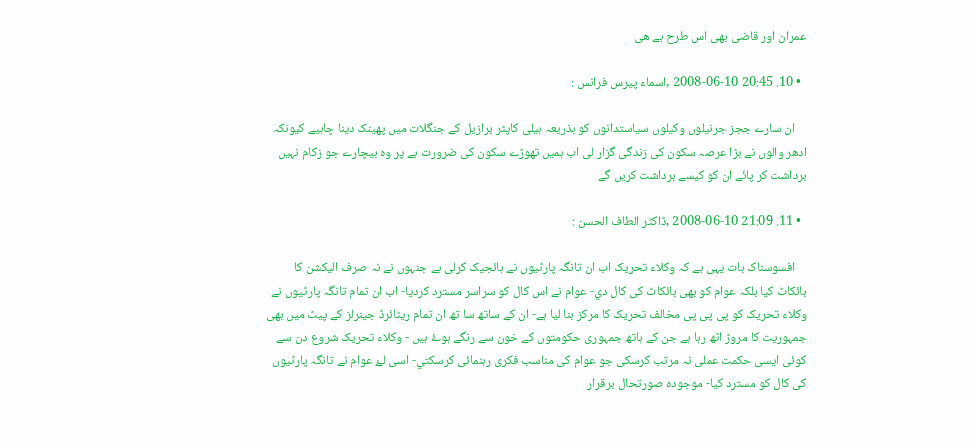عمران اور قاضی بھی اس طرح ہے ھی

  • 10. 20:45 2008-06-10 ,اسماء پيرس فرانس :

    ان سارے ججز جرنيلوں وکيلوں سياستدانوں کو بذريعہ ہيلی کاپٹر برازيل کے جنگلات ميں پھينک دينا چاہيے کيونکہ ادھر والوں نے بڑا عرصہ سکون کی زندگی گزار لی اب ہميں تھوڑے سکون کی ضرورت ہے پر وہ بيچارے جو زکام نہيں برداشت کر پائے ان کو کيسے برداشت کريں گے

  • 11. 21:09 2008-06-10 ,ڈاکٹر الطاف الحسن :

    افسوسناک بات يہی ہے کہ وکلاء تحريک اب ان تانگہ پارٹيوں نے ہائجيک کرلی ہے جنہوں نے نہ صرف اليکشن کا بائکاٹ کيا بلکہ عوام کو بھی بائکاٹ کی کال دي- عوام نے اس کال کو سراسر مسترد کرديا- اب ان تمام تانگہ پارٹيوں نے وکلاء تحريک کو پی پی پی مخالف تحريک کا مرکز بنا ليا ہے- ان کے ساتھ سا تھ ان تمام ريٹائرڈ جينرلز کے پيٹ ميں بھی جمہوريت کا مروڑ اٹھ رہا ہے جن کے ہاتھ جمہوری حکومتوں کے خون سے رنگے ہوۓ ہيں - وکلاء تحريک شروع دن سے کوئی ايسی حکمت عملی نہ مرتب کرسکی جو عوام کی مناسب فکری رہنمائی کرسکتي- اسی لۓ عوام نے تانگہ پارٹيوں کی کال کو مسترد کيا- موجودہ صورتحال برقرار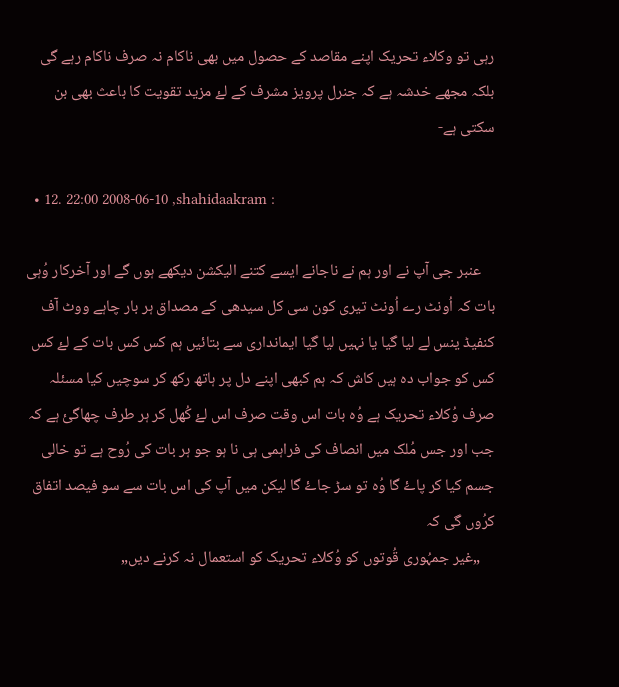رہی تو وکلاء تحريک اپنے مقاصد کے حصول ميں بھی ناکام نہ صرف ناکام رہے گی بلکہ مجھے خدشہ ہے کہ جنرل پرويز مشرف کے لۓ مزيد تقويت کا باعث بھی بن سکتی ہے-

  • 12. 22:00 2008-06-10 ,shahidaakram :

    عنبر جی آپ نے اور ہم نے ناجانے ايسے کتنے اليکشن ديکھے ہوں گے اور آخرکار وُہی بات کہ اُونٹ رے اُونٹ تيری کون سی کل سيدھی کے مصداق ہر بار چاہے ووٹ آف کنفيڈ ينس لے ليا گيا يا نہيں ليا گيا ايمانداری سے بتائيں ہم کس کس بات کے لۓ کس کس کو جواب دہ ہيں کاش کہ ہم کبھی اپنے دل پر ہاتھ رکھ کر سوچيں کيا مسئلہ صرف وُکلاء تحريک ہے وُہ بات اس وقت صرف اس لۓ کُھل کر ہر طرف چھاگئ ہے کہ جب اور جس مُلک ميں انصاف کی فراہمی ہی نا ہو جو ہر بات کی رُوح ہے تو خالی جسم کيا کر پاۓ گا وُہ تو سڑ جاۓ گا ليکن ميں آپ کی اس بات سے سو فيصد اتفاق کرُوں گی کہ
    „غير جمہُوری قُوتوں کو وُکلاء تحريک کو استعمال نہ کرنے ديں„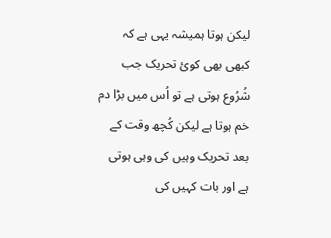ليکن ہوتا ہميشہ يہی ہے کہ کبھی بھی کوئ تحريک جب شُرُوع ہوتی ہے تو اُس ميں بڑا دم خم ہوتا ہے ليکن کُچھ وقت کے بعد تحريک وہيں کی وہی ہوتی ہے اور بات کہيں کی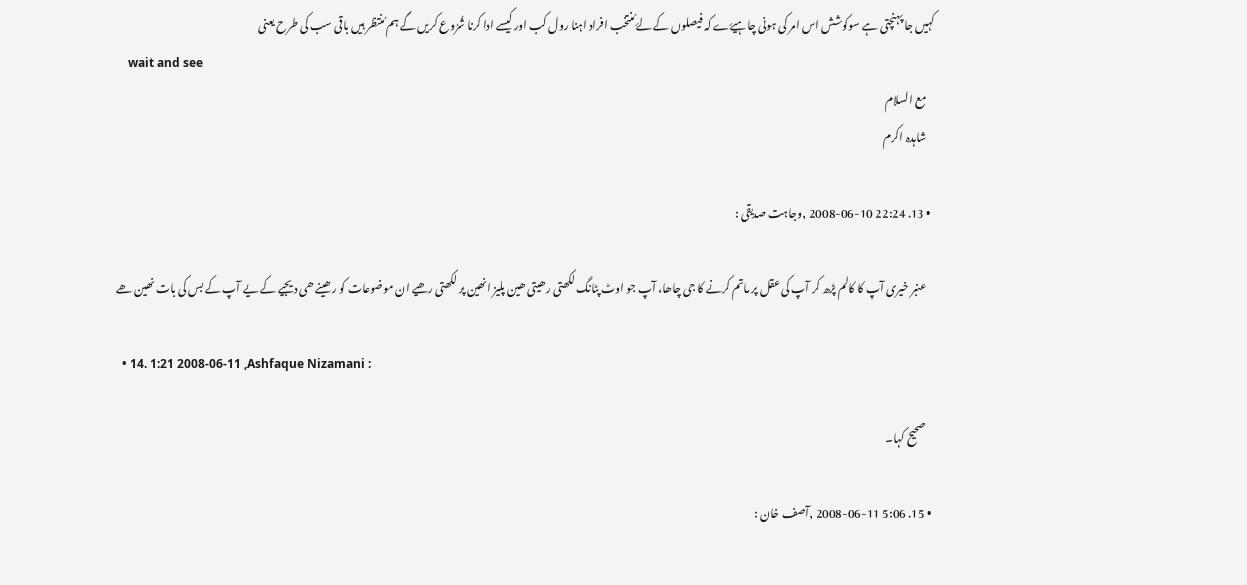کہيں جا پہنچتی ہے سوکوشش اس امر کی ہونی چاہيۓے کہ فيصلوں کے لۓ مُنتخب افراد اہنا رول کب اور کيسے ادا کرنا شُرُوع کريں گے ہم مُنتظر ہيں باقی سب کی طرح يعنی
    wait and see
    مع السلام
    شاہدہ اکرم

  • 13. 22:24 2008-06-10 ,وجاہت صديقی :

    عنبر خيری آپ کا کالم پڑھ کر آپ کی عقل پر ماتم کرنے کا جی چاھا، آپ جو اوٹ پٹانگ لکھتی رھيتی ھين پليز انھين پر لکھتی رھيے ان موضوعات کو رھينے ھی ديجيے کے يے آپ کے بس کی بات نھين ھے

  • 14. 1:21 2008-06-11 ,Ashfaque Nizamani :

    صحیح کہا۔

  • 15. 5:06 2008-06-11 ,آصف خان :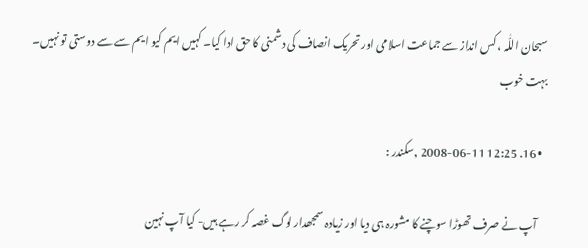سبحان اللّٰہ ، کس انداز سے جماعت اسلامی اور تحریک انصاف کی دشمنی کا حق ادا کیا۔ کہیں ایم کیو ایم سے سے دوستی تو نہیں۔ بہت خوب

  • 16. 12:25 2008-06-11 ,سکندر :

    آپ نے صرف تھوڑا سوچنے کا مشورہ ہی ديا اور زيادہ سمجھدار لوگ غصہ کر رہے ہيں- کيا آپ نہين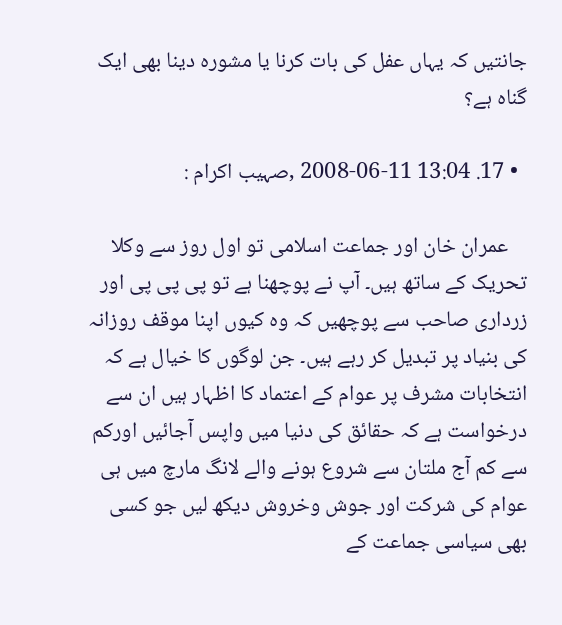جانتيں کہ يہاں عفل کی بات کرنا يا مشورہ دينا بھی ايک گناہ ہے؟

  • 17. 13:04 2008-06-11 ,صہیب اکرام :

    عمران خان اور جماعت اسلامی تو اول روز سے وکلا تحریک کے ساتھ ہیں۔ آپ نے پوچھنا ہے تو پی پی پی اور زرداری صاحب سے پوچھیں کہ وہ کیوں اپنا موقف روزانہ کی بنیاد پر تبدیل کر رہے ہیں۔ جن لوگوں کا خیال ہے کہ انتخابات مشرف پر عوام کے اعتماد کا اظہار ہیں ان سے درخواست ہے کہ حقائق کی دنیا میں واپس آجائیں اورکم سے کم آج ملتان سے شروع ہونے والے لانگ مارچ میں ہی عوام کی شرکت اور جوش وخروش دیکھ لیں جو کسی بھی سیاسی جماعت کے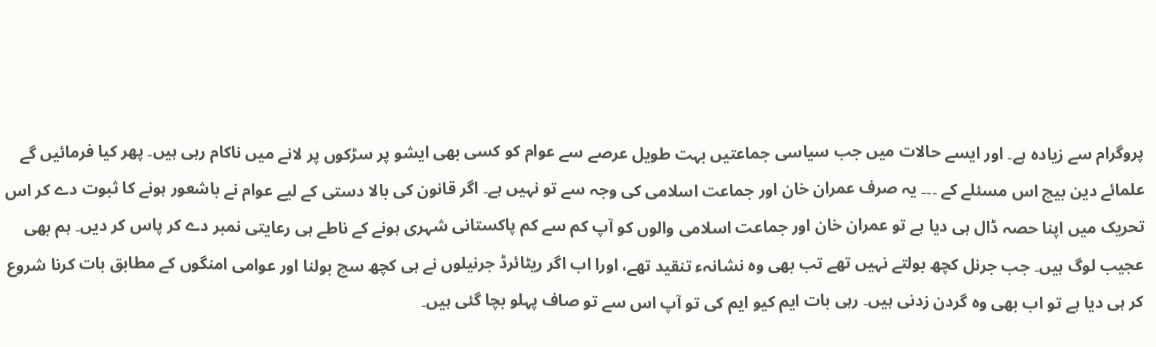پروگرام سے زیادہ ہے۔ اور ایسے حالات میں جب سیاسی جماعتیں بہت طویل عرصے سے عوام کو کسی بھی ایشو پر سڑکوں پر لانے میں ناکام رہی ہیں۔ پھر کیا فرمائیں گے علمائے دین بیچ اس مسئلے کے ۔۔۔ یہ صرف عمران خان اور جماعت اسلامی کی وجہ سے تو نہیں ہے۔ اگر قانون کی بالا دستی کے لیے عوام نے باشعور ہونے کا ثبوت دے کر اس تحریک میں اپنا حصہ ڈال ہی دیا ہے تو عمران خان اور جماعت اسلامی والوں کو آپ کم سے کم پاکستانی شہری ہونے کے ناطے ہی رعایتی نمبر دے کر پاس کر دیں۔ ہم بھی عجیب لوگ ہیں۔ جب جرنل کچھ بولتے نہیں تھے تب بھی وہ نشانہء تنقید تھے، اورا اب اگر ریٹائرڈ جرنیلوں نے ہی کچھ سچ بولنا اور عوامی امنگوں کے مطابق بات کرنا شروع کر ہی دیا ہے تو اب بھی وہ گردن زدنی ہیں۔ رہی بات ایم کیو ایم کی تو آپ اس سے تو صاف پہلو بچا گئی ہیں۔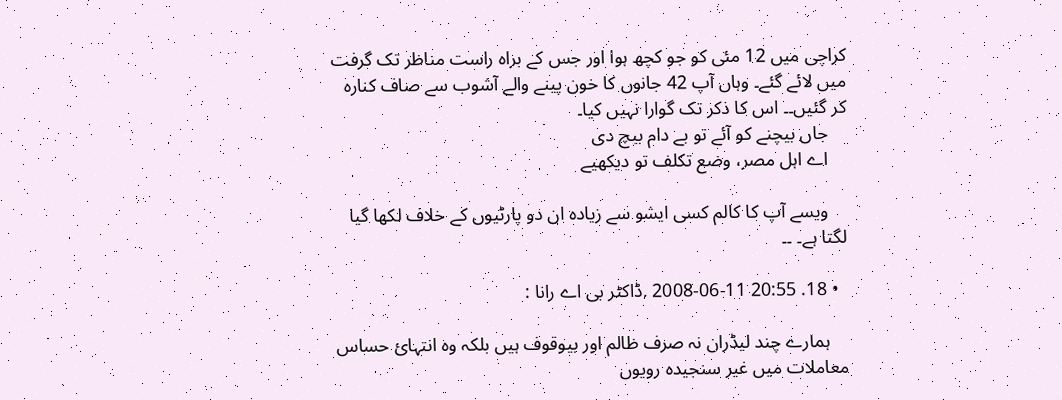کراچی میں 12 مئی کو جو کچھ ہوا اور جس کے براہ راست مناظر تک گرفت میں لائے گئے۔ وہاں آپ 42 جانوں کا خون پینے والے آشوب سے صاف کنارہ کر گئیں۔۔ اس کا ذکر تک گوارا نہیں کیا۔
    جاں بیچنے کو آئے تو بے دام بیچ دی
    اے اہل مصر، وضع تکلف تو دیکھیے

    ویسے آپ کا کالم کسی ایشو سے زیادہ ان دو پارٹیوں کے خلاف لکھا گیا لگتا ہے۔ ۔۔

  • 18. 20:55 2008-06-11 ,ڈاکٹر بی اے رانا :

    ہمارے چند ليڈران نہ صرف ظالم اور بيوقوف ہيں بلکہ وہ انتہائ حساس معاملات ميں غير سنجيدہ رويوں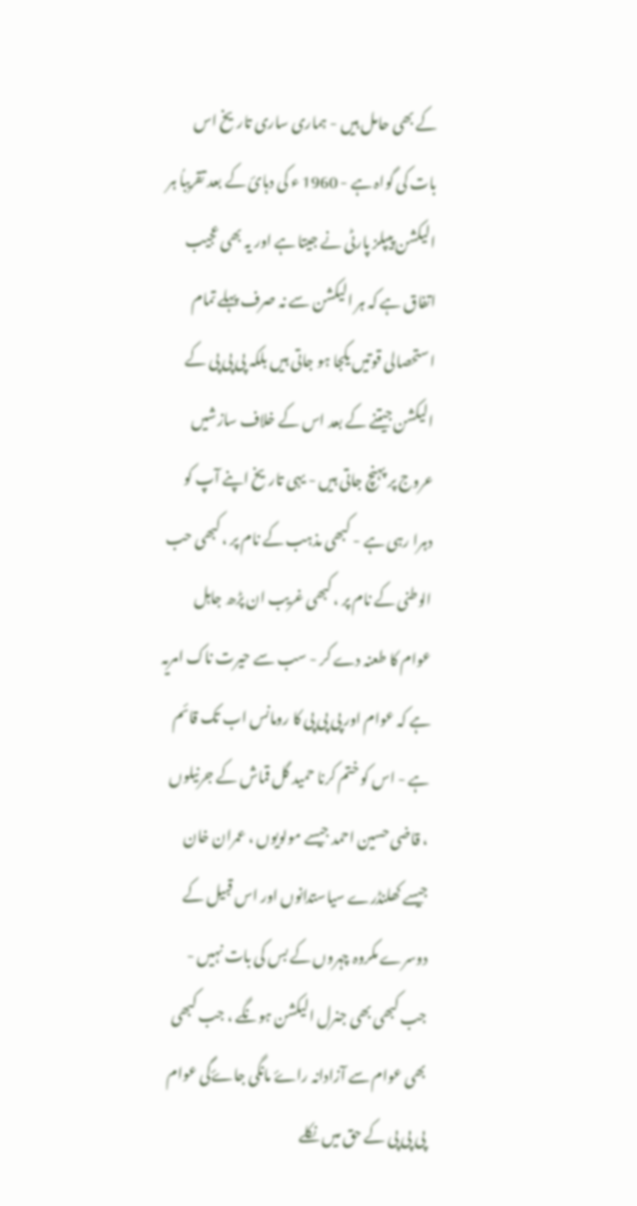کے بھی حامل ہيں - ہماری ساری تاريخ اس بات کی گواہ ہے - 1960 ء کی دہائ کے بعد تقريباُ ہر اليکشن پيپلز پارٹی نے جيتا ہے اور يہ بھی عجيب اتفاق ہے کہ ہر اليکشن سے نہ صرف پہلے تمام استحصالی قوتيں يکجا ہو جاتی ہيں بلکہ پی پی پی کے اليکشن جيتنے کے بعد اس کے خلاف سازشيں عروج پر پہنچ جاتی ہيں - يہی تاريخ اپنے آپ کو دہرا رہی ہے - کبھی مذہب کے نام پر ، کبھی حب الوطنی کے نام پر ، کبھی غريب ان پڑھ جاہل عوام کا طعنہ دے کر - سب سے حيرت ناک امريہ ہے کہ عوام اور پی پی پی کا رومانس اب تک قائم ہے - اس کو ختم کرنا حميد گل قماش کے جرنيلوں ، قاضی حسين احمد جيسے مولويوں ، عمران خان جيسے کھلنڈرے سياستدانوں اور اس قبيل کے دوسرے مکروہ چہروں کے بس کی بات نہيں - جب کبھی بھی جنرل اليکشن ہونگے ، جب کبھی بھی عوام سے آزادانہ راۓ مانگی جاۓگی عوام پی پی پی کے حق ميں نکلے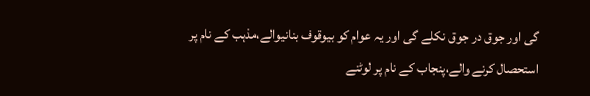گی اور جوق در جوق نکلے گی اور يہ عوام کو بيوقوف بنانيوالے،مذہب کے نام پر استحصال کرنے والے،پنجاب کے نام پر لوٹنے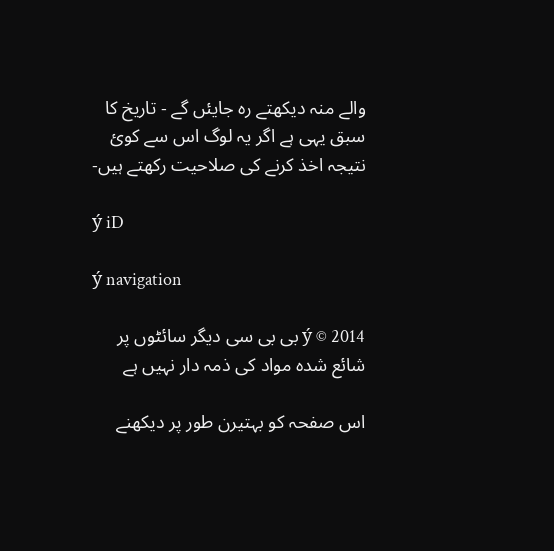والے منہ ديکھتے رہ جايئں گے - تاريخ کا سبق يہی ہے اگر يہ لوگ اس سے کوئ نتيجہ اخذ کرنے کی صلاحيت رکھتے ہيں-

ý iD

ý navigation

ý © 2014 بی بی سی دیگر سائٹوں پر شائع شدہ مواد کی ذمہ دار نہیں ہے

اس صفحہ کو بہتیرن طور پر دیکھنے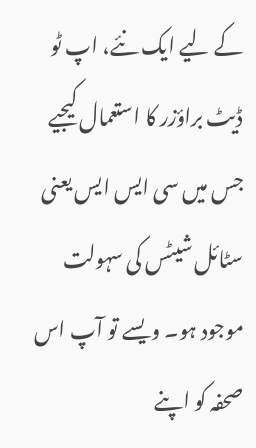کے لیے ایک نئے، اپ ٹو ڈیٹ براؤزر کا استعمال کیجیے جس میں سی ایس ایس یعنی سٹائل شیٹس کی سہولت موجود ہو۔ ویسے تو آپ اس صحفہ کو اپنے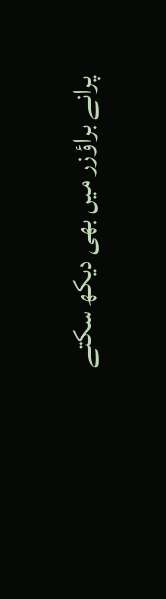پرانے براؤزر میں بھی دیکھ سکتے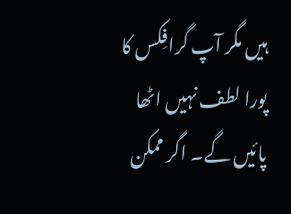ہیں مگر آپ گرافِکس کا پورا لطف نہیں اٹھا پائیں گے۔ اگر ممکن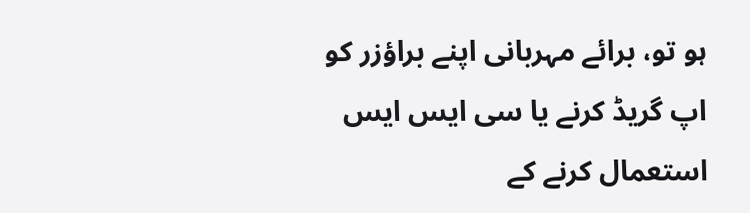ہو تو، برائے مہربانی اپنے براؤزر کو اپ گریڈ کرنے یا سی ایس ایس استعمال کرنے کے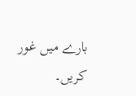بارے میں غور کریں۔